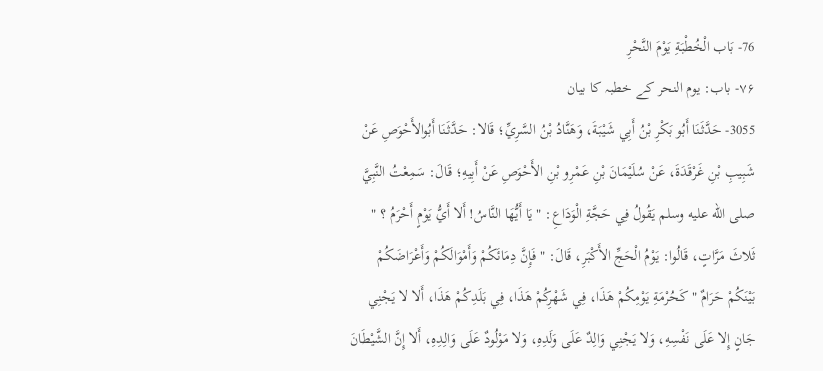76- بَاب الْخُطْبَةِ يَوْمَ النَّحْرِ
۷۶- باب: یوم النحر کے خطبہ کا بیان
3055- حَدَّثَنَا أَبُو بَكْرِ بْنُ أَبِي شَيْبَةَ، وَهَنَّادُ بْنُ السَّرِيِّ؛ قَالا: حَدَّثَنَا أَبُوالأَحْوَصِ عَنْ شَبِيبِ بْنِ غَرْقَدَةَ، عَنْ سُلَيْمَانَ بْنِ عَمْرِو بْنِ الأَحْوَصِ عَنْ أَبِيهِ؛ قَالَ: سَمِعْتُ النَّبِيَّ صلى الله عليه وسلم يَقُولُ فِي حَجَّةِ الْوَدَاعِ: " يَا أَيُّهَا النَّاسُ! أَلا أَيُّ يَوْمٍ أَحْرَمُ ؟ " ثَلاثَ مَرَّاتٍ، قَالُوا: يَوْمُ الْحَجِّ الأَكْبَرِ، قَالَ: " فَإِنَّ دِمَائَكُمْ وَأَمْوَالَكُمْ وَأَعْرَاضَكُمْ بَيْنَكُمْ حَرَامٌ " كَحُرْمَةِ يَوْمِكُمْ هَذَا، فِي شَهْرِكُمْ هَذَا، فِي بَلَدِكُمْ هَذَا، أَلا لا يَجْنِي جَانٍ إِلا عَلَى نَفْسِهِ، وَلا يَجْنِي وَالِدٌ عَلَى وَلَدِهِ، وَلا مَوْلُودٌ عَلَى وَالِدِهِ، أَلا إِنَّ الشَّيْطَانَ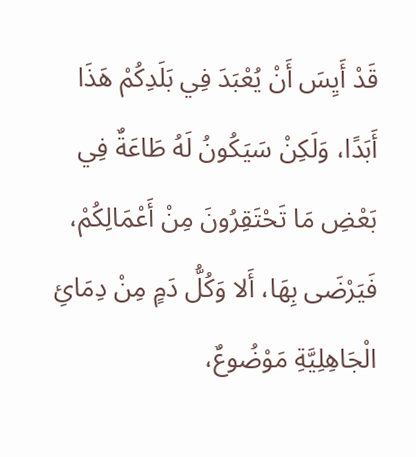قَدْ أَيِسَ أَنْ يُعْبَدَ فِي بَلَدِكُمْ هَذَا أَبَدًا، وَلَكِنْ سَيَكُونُ لَهُ طَاعَةٌ فِي بَعْضِ مَا تَحْتَقِرُونَ مِنْ أَعْمَالِكُمْ، فَيَرْضَى بِهَا، أَلا وَكُلُّ دَمٍ مِنْ دِمَائِ الْجَاهِلِيَّةِ مَوْضُوعٌ،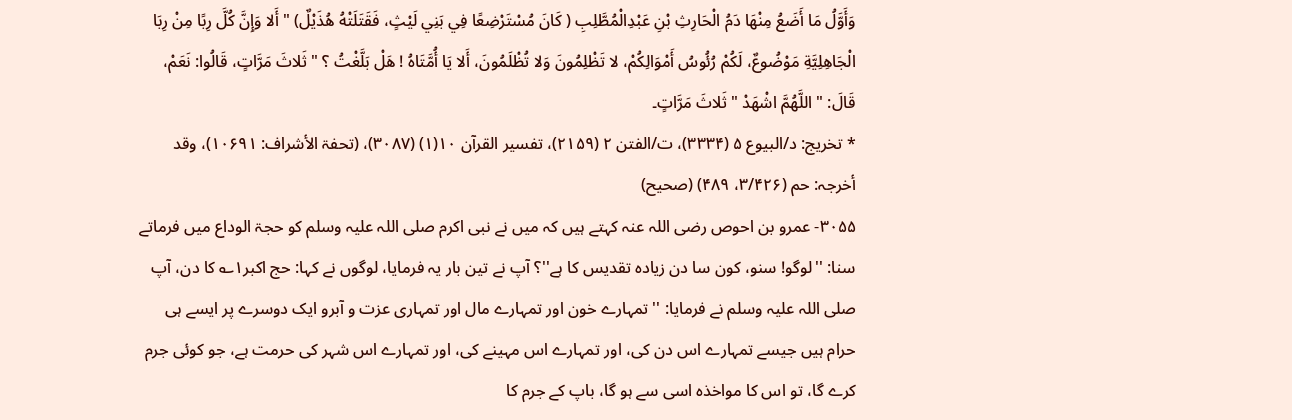وَأَوَّلُ مَا أَضَعُ مِنْهَا دَمُ الْحَارِثِ بْنِ عَبْدِالْمُطَّلِبِ ( كَانَ مُسْتَرْضِعًا فِي بَنِي لَيْثٍ، فَقَتَلَتْهُ هُذَيْلٌ) " أَلا وَإِنَّ كُلَّ رِبًا مِنْ رِبَا الْجَاهِلِيَّةِ مَوْضُوعٌ، لَكُمْ رُئُوسُ أَمْوَالِكُمْ، لا تَظْلِمُونَ وَلا تُظْلَمُونَ، أَلا يَا أُمَّتَاهُ ! هَلْ بَلَّغْتُ ؟ " ثَلاثَ مَرَّاتٍ، قَالُوا: نَعَمْ، قَالَ: " اللَّهُمَّ اشْهَدْ " ثَلاثَ مَرَّاتٍ۔
* تخريج: د/البیوع ۵ (۳۳۳۴)، ت/الفتن ۲ (۲۱۵۹)، تفسیر القرآن ۱۰(۱) (۳۰۸۷)، (تحفۃ الأشراف: ۱۰۶۹۱)، وقد أخرجہ: حم (۳/۴۲۶، ۴۸۹) (صحیح)
۳۰۵۵- عمرو بن احوص رضی اللہ عنہ کہتے ہیں کہ میں نے نبی اکرم صلی اللہ علیہ وسلم کو حجۃ الوداع میں فرماتے سنا: ''لوگو! سنو، کون سا دن زیادہ تقدیس کا ہے''؟ آپ نے تین بار یہ فرمایا، لوگوں نے کہا: حج اکبر۱؎ کا دن، آپ صلی اللہ علیہ وسلم نے فرمایا: ''تمہارے خون اور تمہارے مال اور تمہاری عزت و آبرو ایک دوسرے پر ایسے ہی حرام ہیں جیسے تمہارے اس دن کی، اور تمہارے اس مہینے کی، اور تمہارے اس شہر کی حرمت ہے، جو کوئی جرم کرے گا، تو اس کا مواخذہ اسی سے ہو گا، باپ کے جرم کا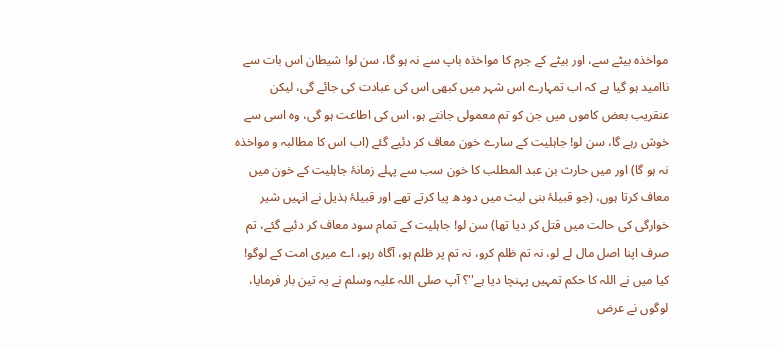مواخذہ بیٹے سے، اور بیٹے کے جرم کا مواخذہ باپ سے نہ ہو گا، سن لو! شیطان اس بات سے ناامید ہو گیا ہے کہ اب تمہارے اس شہر میں کبھی اس کی عبادت کی جائے گی، لیکن عنقریب بعض کاموں میں جن کو تم معمولی جانتے ہو، اس کی اطاعت ہو گی، وہ اسی سے خوش رہے گا، سن لو! جاہلیت کے سارے خون معاف کر دئیے گئے (اب اس کا مطالبہ و مواخذہ نہ ہو گا) اور میں حارث بن عبد المطلب کا خون سب سے پہلے زمانۂ جاہلیت کے خون میں معاف کرتا ہوں، (جو قبیلۂ بنی لیث میں دودھ پیا کرتے تھے اور قبیلۂ ہذیل نے انہیں شیر خوارگی کی حالت میں قتل کر دیا تھا) سن لو! جاہلیت کے تمام سود معاف کر دئیے گئے، تم صرف اپنا اصل مال لے لو، نہ تم ظلم کرو، نہ تم پر ظلم ہو، آگاہ رہو، اے میری امت کے لوگو! کیا میں نے اللہ کا حکم تمہیں پہنچا دیا ہے''؟ آپ صلی اللہ علیہ وسلم نے یہ تین بار فرمایا، لوگوں نے عرض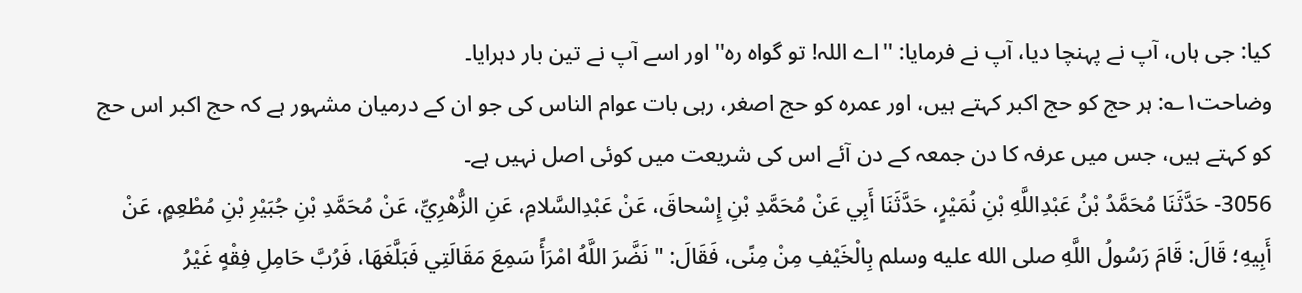کیا: جی ہاں، آپ نے پہنچا دیا، آپ نے فرمایا: ''اے اللہ! تو گواہ رہ'' اور اسے آپ نے تین بار دہرایا۔
وضاحت۱؎: ہر حج کو حج اکبر کہتے ہیں، اور عمرہ کو حج اصغر، رہی بات عوام الناس کی جو ان کے درمیان مشہور ہے کہ حج اکبر اس حج کو کہتے ہیں، جس میں عرفہ کا دن جمعہ کے دن آئے اس کی شریعت میں کوئی اصل نہیں ہے۔
3056- حَدَّثَنَا مُحَمَّدُ بْنُ عَبْدِاللَّهِ بْنِ نُمَيْرٍ، حَدَّثَنَا أَبِي عَنْ مُحَمَّدِ بْنِ إِسْحاقَ، عَنْ عَبْدِالسَّلامِ، عَنِ الزُّهْرِيِّ، عَنْ مُحَمَّدِ بْنِ جُبَيْرِ بْنِ مُطْعِمٍ، عَنْ أَبِيهِ؛ قَالَ: قَامَ رَسُولُ اللَّهِ صلى الله عليه وسلم بِالْخَيْفِ مِنْ مِنًى، فَقَالَ: " نَضَّرَ اللَّهُ امْرَأً سَمِعَ مَقَالَتِي فَبَلَّغَهَا، فَرُبَّ حَامِلِ فِقْهٍ غَيْرُ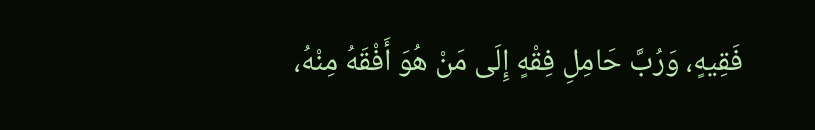فَقِيهٍ، وَرُبَّ حَامِلِ فِقْهٍ إِلَى مَنْ هُوَ أَفْقَهُ مِنْهُ،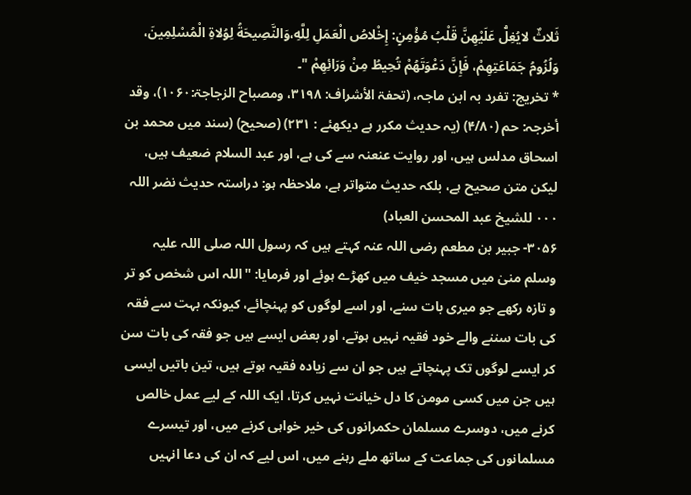ثَلاثٌ لايُغِلُّ عَلَيْهِنَّ قَلْبُ مُؤْمِنٍ: إِخْلاصُ الْعَمَلِ لِلَّهِ،وَالنَّصِيحَةُ لِوُلاةِ الْمُسْلِمِينَ، وَلُزُومُ جَمَاعَتِهِمْ، فَإِنَّ دَعْوَتَهُمْ تُحِيطُ مِنْ وَرَائِهِمْ "۔
* تخريج: تفرد بہ ابن ماجہ، (تحفۃ الأشراف: ۳۱۹۸، ومصباح الزجاجۃ:۱۰۶۰)، وقد أخرجہ: حم (۴/۸۰) (یہ حدیث مکرر ہے دیکھئے : ۲۳۱) (صحیح) (سند میں محمد بن اسحاق مدلس ہیں، اور روایت عنعنہ سے کی ہے، اور عبد السلام ضعیف ہیں، لیکن متن صحیح ہے، بلکہ حدیث متواتر ہے، ملاحظہ ہو: دراستہ حدیث نضر اللہ ۰۰۰ للشیخ عبد المحسن العباد)
۳۰۵۶- جبیر بن مطعم رضی اللہ عنہ کہتے ہیں کہ رسول اللہ صلی اللہ علیہ وسلم منیٰ میں مسجد خیف میں کھڑے ہوئے اور فرمایا: ''اللہ اس شخص کو تر و تازہ رکھے جو میری بات سنے، اور اسے لوگوں کو پہنچائے، کیونکہ بہت سے فقہ کی بات سننے والے خود فقیہ نہیں ہوتے، اور بعض ایسے ہیں جو فقہ کی بات سن کر ایسے لوگوں تک پہنچاتے ہیں جو ان سے زیادہ فقیہ ہوتے ہیں، تین باتیں ایسی ہیں جن میں کسی مومن کا دل خیانت نہیں کرتا، ایک اللہ کے لیے عمل خالص کرنے میں، دوسرے مسلمان حکمرانوں کی خیر خواہی کرنے میں، اور تیسرے مسلمانوں کی جماعت کے ساتھ ملے رہنے میں، اس لیے کہ ان کی دعا انہیں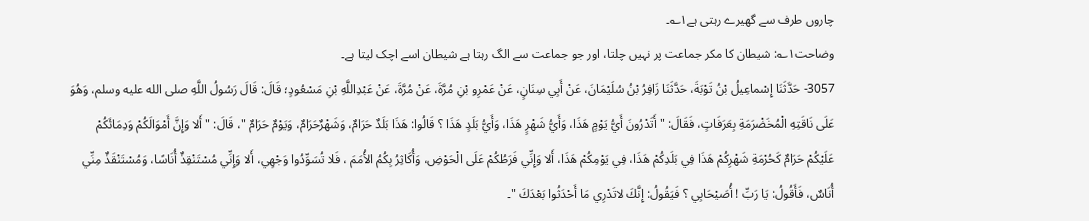چاروں طرف سے گھیرے رہتی ہے۱؎۔
وضاحت۱؎: شیطان کا مکر جماعت پر نہیں چلتا، اور جو جماعت سے الگ رہتا ہے شیطان اسے اچک لیتا ہے۔
3057- حَدَّثَنَا إِسْماعِيلُ بْنُ تَوْبَةَ، حَدَّثَنَا زَافِرُ بْنُ سُلَيْمَانَ، عَنْ أَبِي سِنَانٍ، عَنْ عَمْرِو بْنِ مُرَّةَ، عَنْ مُرَّةَ، عَنْ عَبْدِاللَّهِ بْنِ مَسْعُودٍ؛ قَالَ: قَالَ رَسُولُ اللَّهِ صلى الله عليه وسلم، وَهُوَ عَلَى نَاقَتِهِ الْمُخَضْرَمَةِ بِعَرَفَاتٍ، فَقَالَ: " أَتَدْرُونَ أَيُّ يَوْمٍ هَذَا، وَأَيُّ شَهْرٍ هَذَا، وَأَيُّ بَلَدٍ هَذَا ؟ قَالُوا: هَذَا بَلَدٌ حَرَامٌ، وَشَهْرٌحَرَامٌ، وَيَوْمٌ حَرَامٌ "، قَالَ: " أَلا وَإِنَّ أَمْوَالَكُمْ وَدِمَائَكُمْ عَلَيْكُمْ حَرَامٌ كَحُرْمَةِ شَهْرِكُمْ هَذَا فِي بَلَدِكُمْ هَذَا، فِي يَوْمِكُمْ هَذَا، أَلا وَإِنِّي فَرَطُكُمْ عَلَى الْحَوْضِ، وَأُكَاثِرُ بِكُمُ الأُمَمَ ، فَلا تُسَوِّدُوا وَجْهِي، أَلا وَإِنِّي مُسْتَنْقِذٌ أُنَاسًا، وَمُسْتَنْقَذٌ مِنِّي أُنَاسٌ، فَأَقُولُ: يَا رَبِّ ! أُصَيْحَابِي ؟ فَيَقُولُ: إِنَّكَ لاتَدْرِي مَا أَحْدَثُوا بَعْدَكَ "۔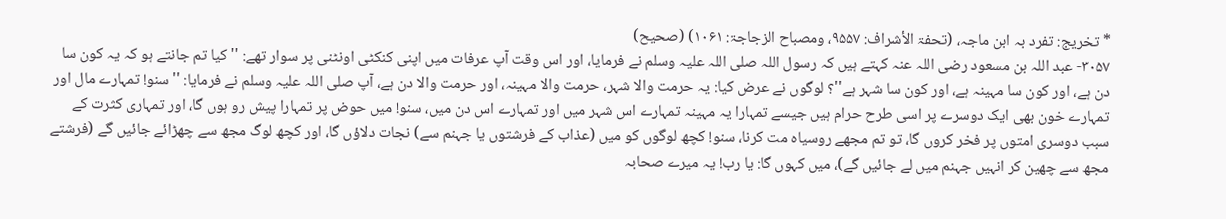* تخريج: تفرد بہ ابن ماجہ، (تحفۃ الأشراف: ۹۵۵۷، ومصباح الزجاجۃ: ۱۰۶۱) (صحیح)
۳۰۵۷- عبد اللہ بن مسعود رضی اللہ عنہ کہتے ہیں کہ رسول اللہ صلی اللہ علیہ وسلم نے فرمایا، اور اس وقت آپ عرفات میں اپنی کنکٹی اونٹنی پر سوار تھے: ''کیا تم جانتے ہو کہ یہ کون سا دن ہے، اور کون سا مہینہ ہے، اور کون سا شہر ہے''؟ لوگوں نے عرض کیا: یہ حرمت والا شہر، حرمت والا مہینہ، اور حرمت والا دن ہے، آپ صلی اللہ علیہ وسلم نے فرمایا: ''سنو! تمہارے مال اور تمہارے خون بھی ایک دوسرے پر اسی طرح حرام ہیں جیسے تمہارا یہ مہینہ تمہارے اس شہر میں اور تمہارے اس دن میں، سنو! میں حوض پر تمہارا پیش رو ہوں گا، اور تمہاری کثرت کے سبب دوسری امتوں پر فخر کروں گا، تو تم مجھے روسیاہ مت کرنا، سنو! کچھ لوگوں کو میں (عذاب کے فرشتوں یا جہنم سے) نجات دلاؤں گا، اور کچھ لوگ مجھ سے چھڑائے جائیں گے (فرشتے مجھ سے چھین کر انہیں جہنم میں لے جائیں گے)، میں کہوں گا: یا رب! یہ میرے صحابہ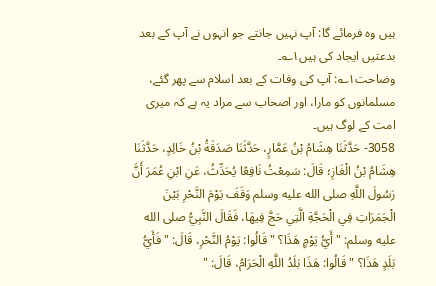ہیں وہ فرمائے گا: آپ نہیں جانتے جو انہوں نے آپ کے بعد بدعتیں ایجاد کی ہیں۱؎۔
وضاحت۱؎: آپ کی وفات کے بعد اسلام سے پھر گئے، مسلمانوں کو مارا، اور اصحاب سے مراد یہ ہے کہ میری امت کے لوگ ہیں۔
3058- حَدَّثَنَا هِشَامُ بْنُ عَمَّارٍ، حَدَّثَنَا صَدَقَةُ بْنُ خَالِدٍ، حَدَّثَنَا هِشَامُ بْنُ الْغَازِ؛ قَالَ: سَمِعْتُ نَافِعًا يُحَدِّثُ، عَنِ ابْنِ عُمَرَ أَنَّ رَسُولَ اللَّهِ صلى الله عليه وسلم وَقَفَ يَوْمَ النَّحْرِ بَيْنَ الْجَمَرَاتِ فِي الْحَجَّةِ الَّتِي حَجَّ فِيهَا، فَقَالَ النَّبِيُّ صلى الله عليه وسلم: " أَيُّ يَوْمٍ هَذَا؟ " قَالُوا: يَوْمُ النَّحْرِ، قَالَ: " فَأَيُّ بَلَدٍ هَذَا؟ " قَالُوا: هَذَا بَلَدُ اللَّهِ الْحَرَامُ، قَالَ: "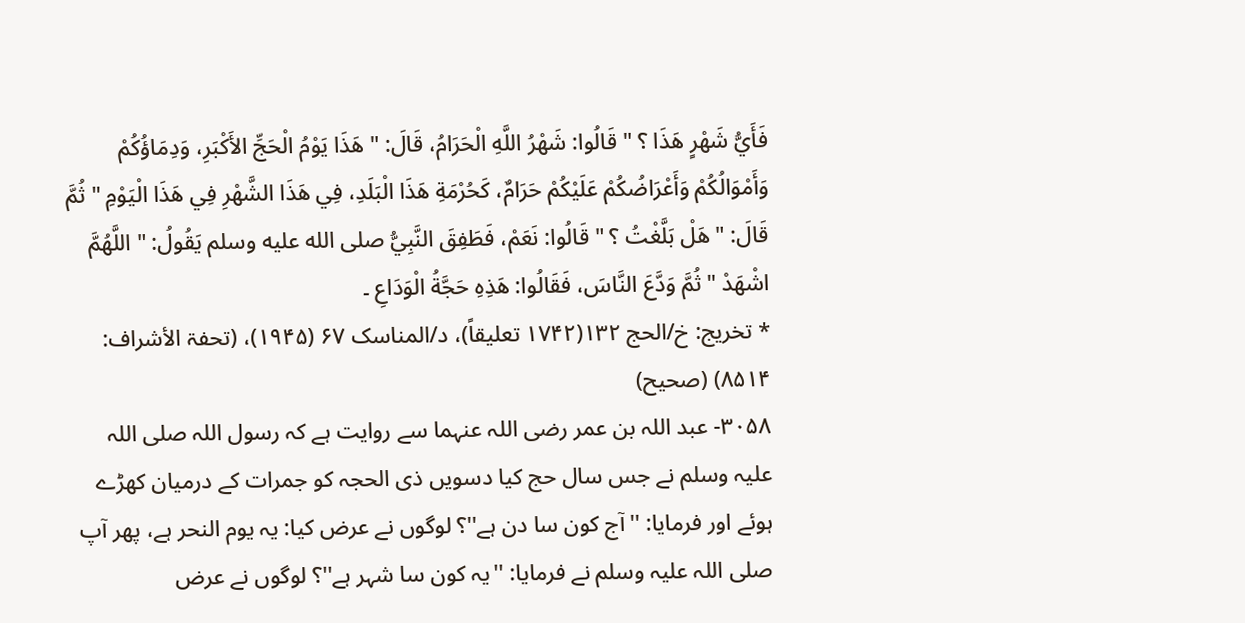فَأَيُّ شَهْرٍ هَذَا ؟ " قَالُوا: شَهْرُ اللَّهِ الْحَرَامُ، قَالَ: " هَذَا يَوْمُ الْحَجِّ الأَكْبَرِ، وَدِمَاؤُكُمْ وَأَمْوَالُكُمْ وَأَعْرَاضُكُمْ عَلَيْكُمْ حَرَامٌ، كَحُرْمَةِ هَذَا الْبَلَدِ، فِي هَذَا الشَّهْرِ فِي هَذَا الْيَوْمِ " ثُمَّ قَالَ: " هَلْ بَلَّغْتُ ؟ " قَالُوا: نَعَمْ، فَطَفِقَ النَّبِيُّ صلى الله عليه وسلم يَقُولُ: " اللَّهُمَّ اشْهَدْ " ثُمَّ وَدَّعَ النَّاسَ، فَقَالُوا: هَذِهِ حَجَّةُ الْوَدَاعِ ۔
* تخريج: خ/الحج ۱۳۲(۱۷۴۲ تعلیقاً)، د/المناسک ۶۷ (۱۹۴۵)، (تحفۃ الأشراف: ۸۵۱۴) (صحیح)
۳۰۵۸- عبد اللہ بن عمر رضی اللہ عنہما سے روایت ہے کہ رسول اللہ صلی اللہ علیہ وسلم نے جس سال حج کیا دسویں ذی الحجہ کو جمرات کے درمیان کھڑے ہوئے اور فرمایا: ''آج کون سا دن ہے''؟ لوگوں نے عرض کیا: یہ یوم النحر ہے، پھر آپ صلی اللہ علیہ وسلم نے فرمایا: ''یہ کون سا شہر ہے''؟ لوگوں نے عرض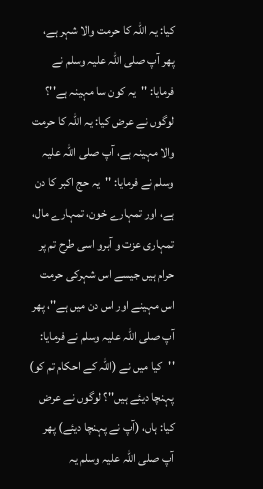کیا: یہ اللہ کا حرمت والا شہر ہے، پھر آپ صلی اللہ علیہ وسلم نے فرمایا: ''یہ کون سا مہینہ ہے''؟ لوگوں نے عرض کیا: یہ اللہ کا حرمت والا مہینہ ہے، آپ صلی اللہ علیہ وسلم نے فرمایا: ''یہ حج اکبر کا دن ہے، اور تمہارے خون، تمہارے مال، تمہاری عزت و آبرو اسی طرح تم پر حرام ہیں جیسے اس شہرکی حرمت اس مہینے اور اس دن میں ہے''، پھر آپ صلی اللہ علیہ وسلم نے فرمایا: ''کیا میں نے (اللہ کے احکام تم کو) پہنچا دیئے ہیں''؟ لوگوں نے عرض کیا: ہاں، (آپ نے پہنچا دیئے) پھر آپ صلی اللہ علیہ وسلم یہ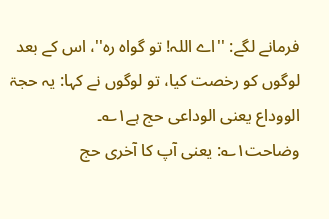فرمانے لگے: ''اے اللہ! تو گواہ رہ''، اس کے بعد لوگوں کو رخصت کیا، تو لوگوں نے کہا: یہ حجۃ الووداع یعنی الوداعی حج ہے۱؎۔
وضاحت۱؎: یعنی آپ کا آخری حج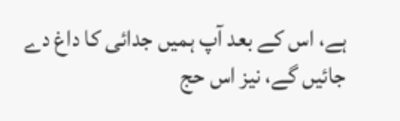ہے، اس کے بعد آپ ہمیں جدائی کا داغ دے جائیں گے، نیز اس حج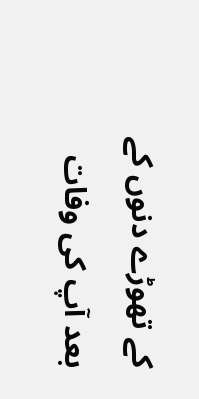کے تھوڑے دنوں کے بعد آپ کی وفات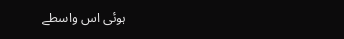ہوئی اس واسطے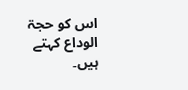اس کو حجۃ الوداع کہتے ہیں۔